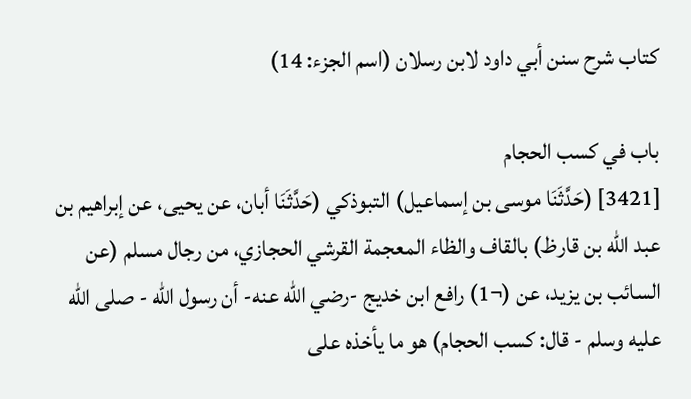كتاب شرح سنن أبي داود لابن رسلان (اسم الجزء: 14)

باب في كسب الحجام
[3421] (حَدَّثَنَا موسى بن إسماعيل) التبوذكي (حَدَّثَنَا أبان، عن يحيى، عن إبراهيم بن عبد الله بن قارظ) بالقاف والظاء المعجمة القرشي الحجازي، من رجال مسلم (عن السائب بن يزيد، عن (¬1) رافع ابن خديج -رضي الله عنه- أن رسول الله - صلى الله عليه وسلم - قال: كسب الحجام) هو ما يأخذه على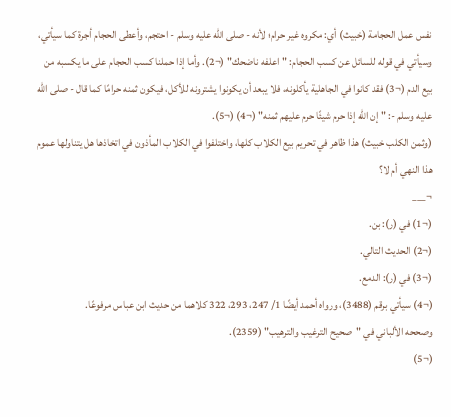نفس عمل الحجامة (خبيث) أي: مكروه غير حرام؛ لأنه - صلى الله عليه وسلم - احتجم، وأعطى الحجام أجرة كما سيأتي، وسيأتي في قوله للسائل عن كسب الحجام: "اعلفه ناضحك" (¬2). وأما إذا حملنا كسب الحجام على ما يكسبه من بيع الدم (¬3) فقد كانوا في الجاهلية يأكلونه، فلا يبعد أن يكونوا يشترونه للأكل، فيكون ثمنه حرامًا كما قال - صلى الله عليه وسلم -: "إن الله إذا حرم شيئًا حرم عليهم ثمنه" (¬4) (¬5).
(وثمن الكلب خبيث) هذا ظاهر في تحريم بيع الكلاب كلها، واختلفوا في الكلاب المأذون في اتخاذها هل يتناولها عموم هذا النهي أم لا؟
¬___
(¬1) في (ر): بن.
(¬2) الحديث التالي.
(¬3) في (ر): الدمع.
(¬4) سيأتي برقم (3488)، ورواه أحمد أيضًا 1/ 247، 293، 322 كلاهما من حديث ابن عباس مرفوعًا.
وصححه الألباني في "صحيح الترغيب والترهيب" (2359).
(¬5)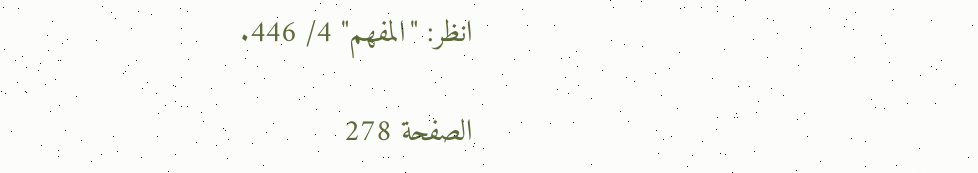انظر: "المفهم" 4/ 446.

الصفحة 278